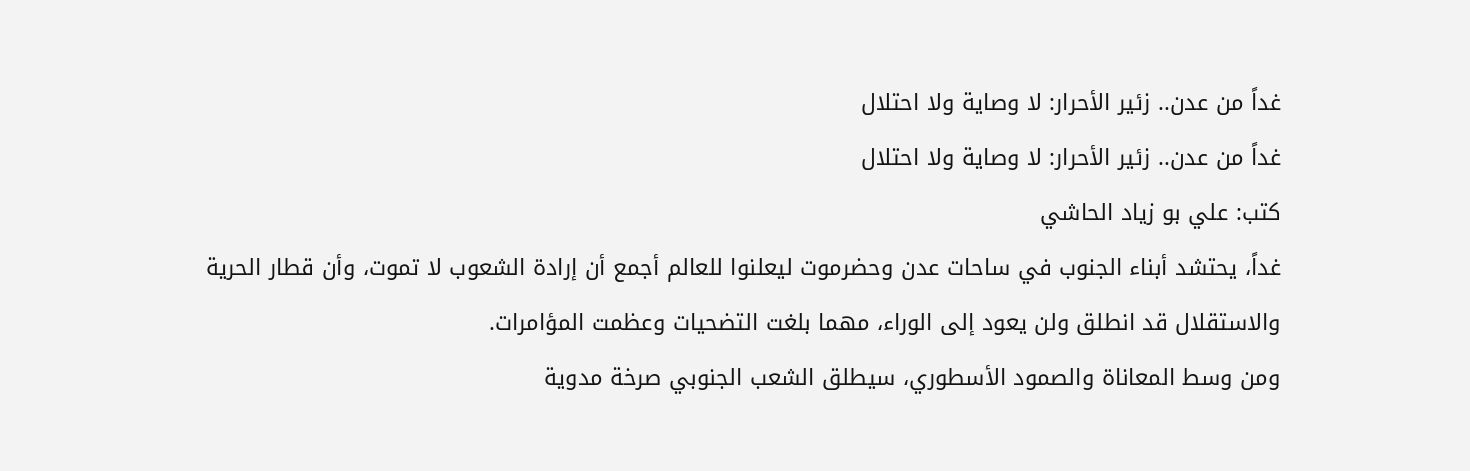غداً من عدن.. زئير الأحرار: لا وصاية ولا احتلال
غداً من عدن.. زئير الأحرار: لا وصاية ولا احتلال
كتب: علي بو زياد الحاشي
غداً، يحتشد أبناء الجنوب في ساحات عدن وحضرموت ليعلنوا للعالم أجمع أن إرادة الشعوب لا تموت، وأن قطار الحرية والاستقلال قد انطلق ولن يعود إلى الوراء، مهما بلغت التضحيات وعظمت المؤامرات.
ومن وسط المعاناة والصمود الأسطوري، سيطلق الشعب الجنوبي صرخة مدوية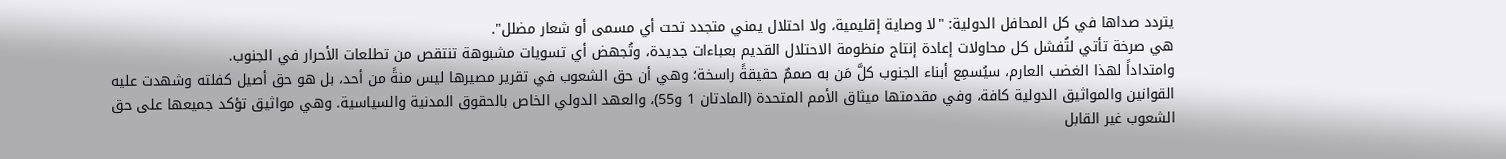يتردد صداها في كل المحافل الدولية: "لا وصاية إقليمية، ولا احتلال يمني متجدد تحت أي مسمى أو شعار مضلل".
هي صرخة تأتي لتُفشل كل محاولات إعادة إنتاج منظومة الاحتلال القديم بعباءات جديدة، وتُجهض أي تسويات مشبوهة تنتقص من تطلعات الأحرار في الجنوب.
وامتداداً لهذا الغضب العارم، سيُسمِع أبناء الجنوب كلَّ مَن به صممٌ حقيقةً راسخة؛ وهي أن حق الشعوب في تقرير مصيرها ليس منةً من أحد، بل هو حق أصيل كفلته وشهدت عليه القوانين والمواثيق الدولية كافة، وفي مقدمتها ميثاق الأمم المتحدة (المادتان 1 و55)، والعهد الدولي الخاص بالحقوق المدنية والسياسية. وهي مواثيق تؤكد جميعها على حق الشعوب غير القابل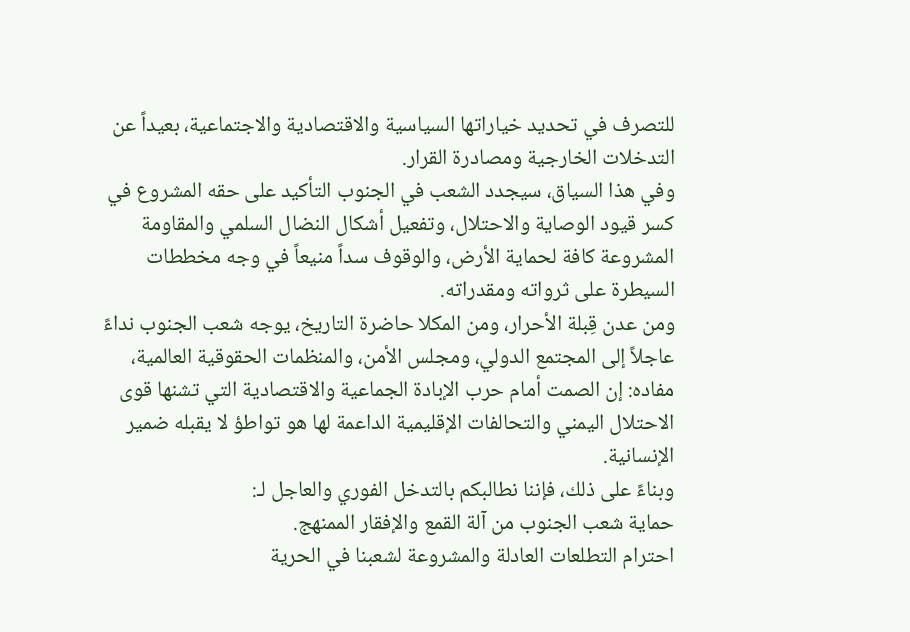للتصرف في تحديد خياراتها السياسية والاقتصادية والاجتماعية، بعيداً عن التدخلات الخارجية ومصادرة القرار.
وفي هذا السياق، سيجدد الشعب في الجنوب التأكيد على حقه المشروع في كسر قيود الوصاية والاحتلال، وتفعيل أشكال النضال السلمي والمقاومة المشروعة كافة لحماية الأرض، والوقوف سداً منيعاً في وجه مخططات السيطرة على ثرواته ومقدراته.
ومن عدن قِبلة الأحرار، ومن المكلا حاضرة التاريخ، يوجه شعب الجنوب نداءً عاجلاً إلى المجتمع الدولي، ومجلس الأمن، والمنظمات الحقوقية العالمية، مفاده: إن الصمت أمام حرب الإبادة الجماعية والاقتصادية التي تشنها قوى الاحتلال اليمني والتحالفات الإقليمية الداعمة لها هو تواطؤ لا يقبله ضمير الإنسانية.
وبناءً على ذلك، فإننا نطالبكم بالتدخل الفوري والعاجل لـ:
حماية شعب الجنوب من آلة القمع والإفقار الممنهج.
احترام التطلعات العادلة والمشروعة لشعبنا في الحرية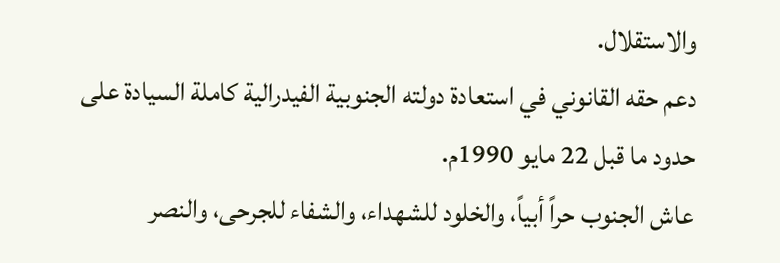والاستقلال.
دعم حقه القانوني في استعادة دولته الجنوبية الفيدرالية كاملة السيادة على حدود ما قبل 22 مايو 1990م.
عاش الجنوب حراً أبياً، والخلود للشهداء، والشفاء للجرحى، والنصر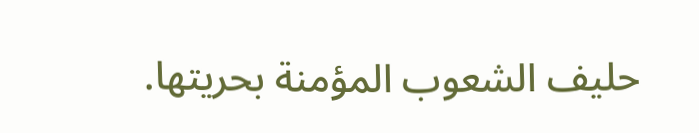حليف الشعوب المؤمنة بحريتها.